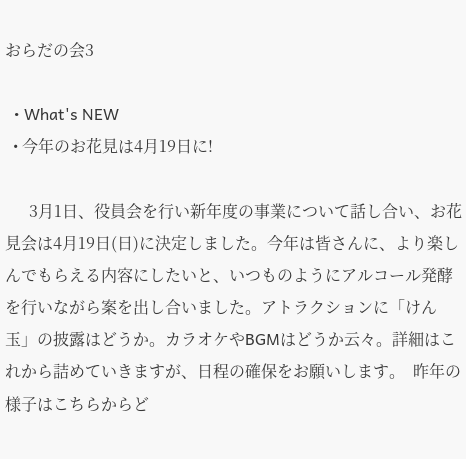おらだの会3

  • What's NEW
  • 今年のお花見は4月19日に!

      3月1日、役員会を行い新年度の事業について話し合い、お花見会は4月19日(日)に決定しました。今年は皆さんに、より楽しんでもらえる内容にしたいと、いつものようにアルコール発酵を行いながら案を出し合いました。アトラクションに「けん玉」の披露はどうか。カラオケやBGMはどうか云々。詳細はこれから詰めていきますが、日程の確保をお願いします。  昨年の様子はこちらからど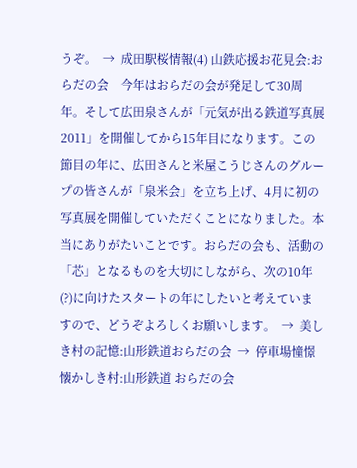うぞ。  →  成田駅桜情報(4) 山鉄応援お花見会:おらだの会    今年はおらだの会が発足して30周年。そして広田泉さんが「元気が出る鉄道写真展2011」を開催してから15年目になります。この節目の年に、広田さんと米屋こうじさんのグループの皆さんが「泉米会」を立ち上げ、4月に初の写真展を開催していただくことになりました。本当にありがたいことです。おらだの会も、活動の「芯」となるものを大切にしながら、次の10年(?)に向けたスタートの年にしたいと考えていますので、どうぞよろしくお願いします。  →  美しき村の記憶:山形鉄道おらだの会  →  停車場憧憬 懐かしき村:山形鉄道 おらだの会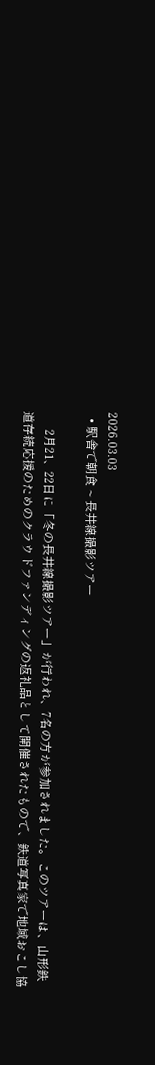2026.03.03
  • 駅舎で朝食 ~ 長井線撮影ツアー

      2月21、22日に「冬の長井線撮影ツアー」が行われ、7名の方が参加されました。このツアーは、山形鉄道存続応援のためのクラウドファンディングの返礼品として開催されたもので、鉄道写真家で地域おこし協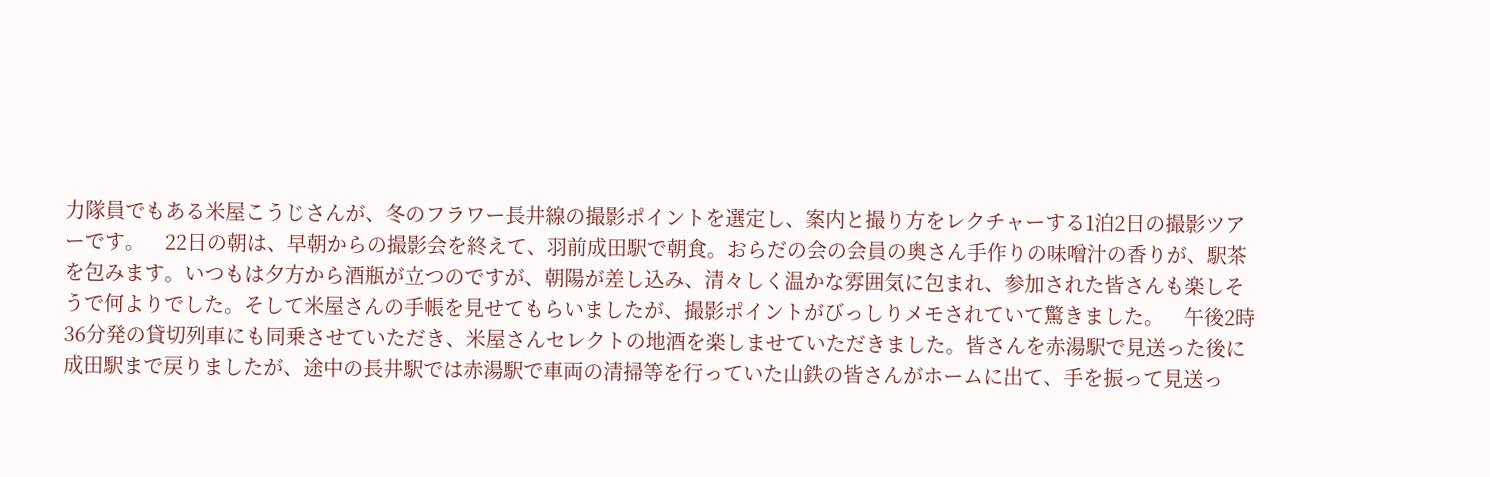力隊員でもある米屋こうじさんが、冬のフラワー長井線の撮影ポイントを選定し、案内と撮り方をレクチャーする1泊2日の撮影ツアーです。    22日の朝は、早朝からの撮影会を終えて、羽前成田駅で朝食。おらだの会の会員の奥さん手作りの味噌汁の香りが、駅茶を包みます。いつもは夕方から酒瓶が立つのですが、朝陽が差し込み、清々しく温かな雰囲気に包まれ、参加された皆さんも楽しそうで何よりでした。そして米屋さんの手帳を見せてもらいましたが、撮影ポイントがびっしりメモされていて驚きました。    午後2時36分発の貸切列車にも同乗させていただき、米屋さんセレクトの地酒を楽しませていただきました。皆さんを赤湯駅で見送った後に成田駅まで戻りましたが、途中の長井駅では赤湯駅で車両の清掃等を行っていた山鉄の皆さんがホームに出て、手を振って見送っ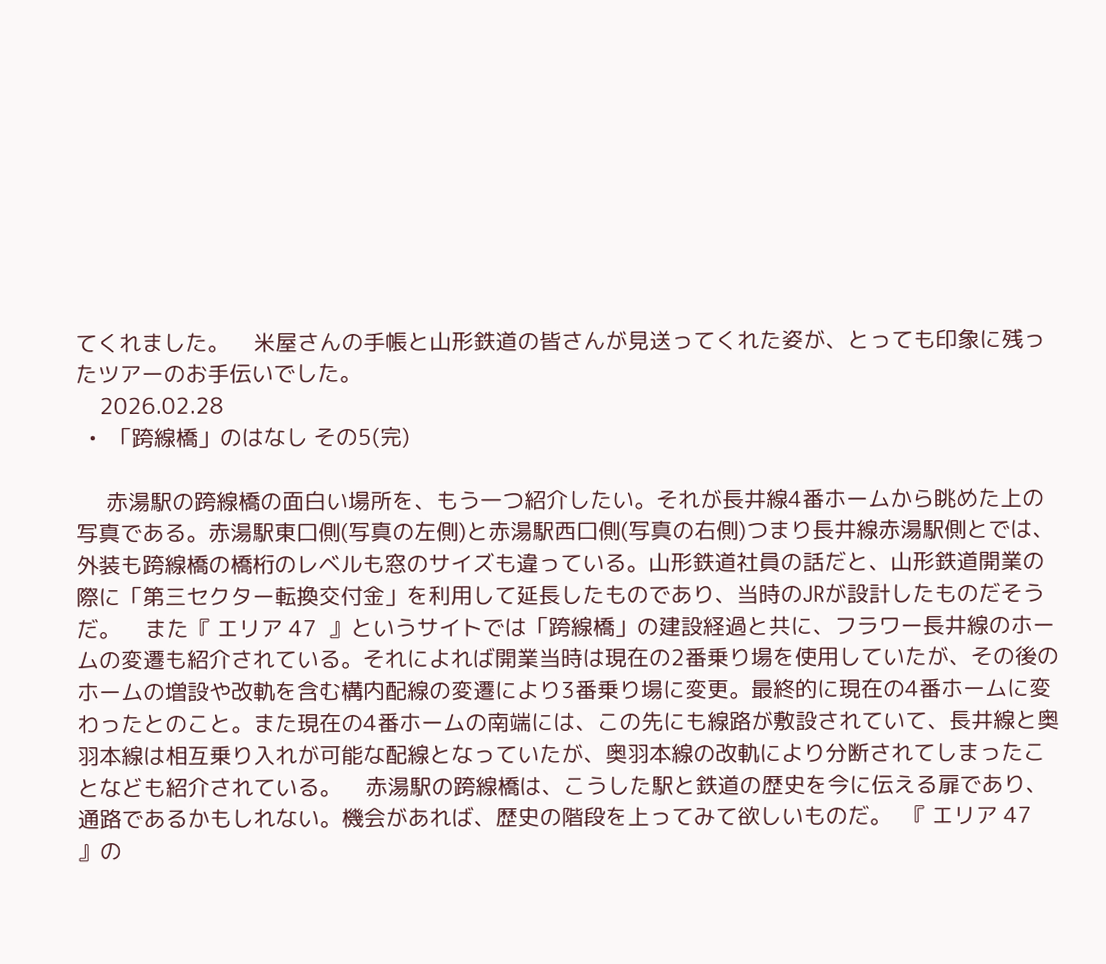てくれました。    米屋さんの手帳と山形鉄道の皆さんが見送ってくれた姿が、とっても印象に残ったツアーのお手伝いでした。
    2026.02.28
  •  「跨線橋」のはなし その5(完)

     赤湯駅の跨線橋の面白い場所を、もう一つ紹介したい。それが長井線4番ホームから眺めた上の写真である。赤湯駅東口側(写真の左側)と赤湯駅西口側(写真の右側)つまり長井線赤湯駅側とでは、外装も跨線橋の橋桁のレベルも窓のサイズも違っている。山形鉄道社員の話だと、山形鉄道開業の際に「第三セクター転換交付金」を利用して延長したものであり、当時のJRが設計したものだそうだ。    また『 エリア 47  』というサイトでは「跨線橋」の建設経過と共に、フラワー長井線のホームの変遷も紹介されている。それによれば開業当時は現在の2番乗り場を使用していたが、その後のホームの増設や改軌を含む構内配線の変遷により3番乗り場に変更。最終的に現在の4番ホームに変わったとのこと。また現在の4番ホームの南端には、この先にも線路が敷設されていて、長井線と奥羽本線は相互乗り入れが可能な配線となっていたが、奥羽本線の改軌により分断されてしまったことなども紹介されている。    赤湯駅の跨線橋は、こうした駅と鉄道の歴史を今に伝える扉であり、通路であるかもしれない。機会があれば、歴史の階段を上ってみて欲しいものだ。  『 エリア 47  』の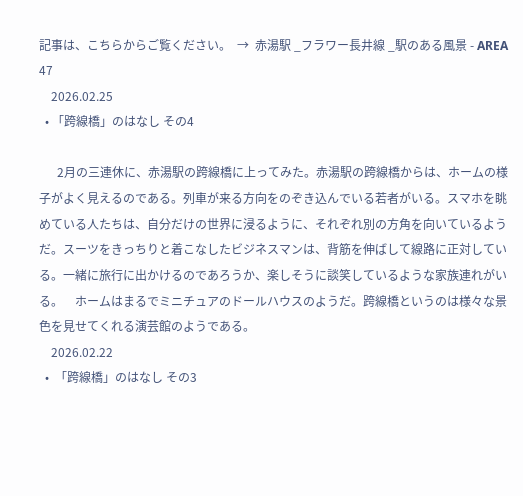記事は、こちらからご覧ください。  →  赤湯駅 _フラワー長井線 _駅のある風景 - AREA 47
    2026.02.25
  • 「跨線橋」のはなし その4

      2月の三連休に、赤湯駅の跨線橋に上ってみた。赤湯駅の跨線橋からは、ホームの様子がよく見えるのである。列車が来る方向をのぞき込んでいる若者がいる。スマホを眺めている人たちは、自分だけの世界に浸るように、それぞれ別の方角を向いているようだ。スーツをきっちりと着こなしたビジネスマンは、背筋を伸ばして線路に正対している。一緒に旅行に出かけるのであろうか、楽しそうに談笑しているような家族連れがいる。    ホームはまるでミニチュアのドールハウスのようだ。跨線橋というのは様々な景色を見せてくれる演芸館のようである。
    2026.02.22
  •  「跨線橋」のはなし その3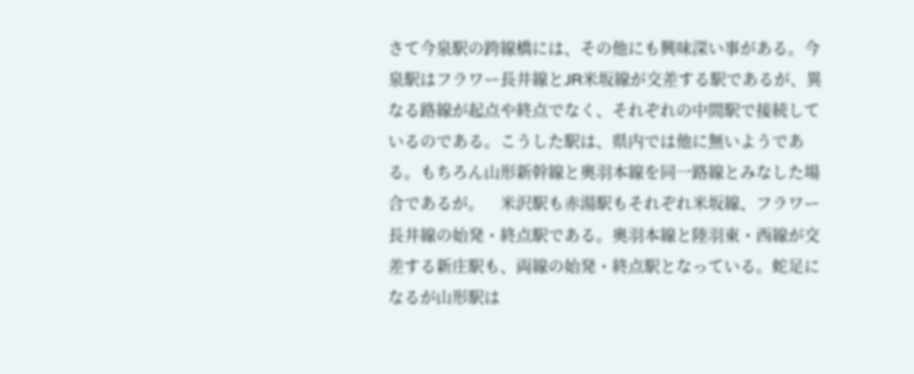さて今泉駅の跨線橋には、その他にも興味深い事がある。今泉駅はフラワー長井線とJR米坂線が交差する駅であるが、異なる路線が起点や終点でなく、それぞれの中間駅で接続しているのである。こうした駅は、県内では他に無いようである。もちろん山形新幹線と奥羽本線を同一路線とみなした場合であるが。    米沢駅も赤湯駅もそれぞれ米坂線、フラワー長井線の始発・終点駅である。奥羽本線と陸羽東・西線が交差する新庄駅も、両線の始発・終点駅となっている。蛇足になるが山形駅は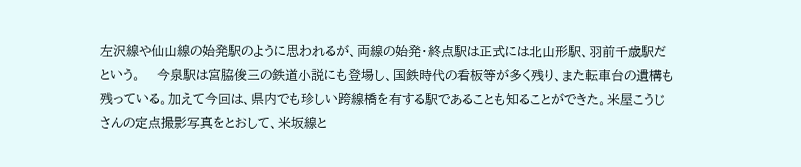左沢線や仙山線の始発駅のように思われるが、両線の始発・終点駅は正式には北山形駅、羽前千歳駅だという。    今泉駅は宮脇俊三の鉄道小説にも登場し、国鉄時代の看板等が多く残り、また転車台の遺構も残っている。加えて今回は、県内でも珍しい跨線橋を有する駅であることも知ることができた。米屋こうじさんの定点撮影写真をとおして、米坂線と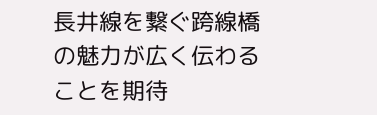長井線を繋ぐ跨線橋の魅力が広く伝わることを期待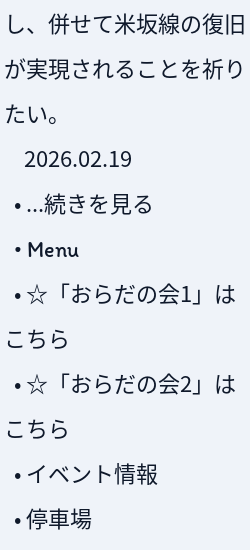し、併せて米坂線の復旧が実現されることを祈りたい。
    2026.02.19
  • ...続きを見る
  • Menu
  • ☆「おらだの会1」はこちら
  • ☆「おらだの会2」はこちら
  • イベント情報
  • 停車場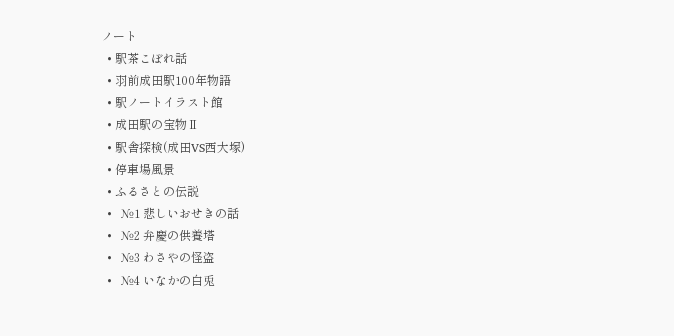ノート
  • 駅茶こぼれ話
  • 羽前成田駅100年物語
  • 駅ノートイラスト館
  • 成田駅の宝物Ⅱ
  • 駅舎探検(成田VS西大塚)
  • 停車場風景
  • ふるさとの伝説
  •   №1 悲しいおせきの話
  •   №2 弁慶の供養塔
  •   №3 わさやの怪盗
  •   №4 いなかの白兎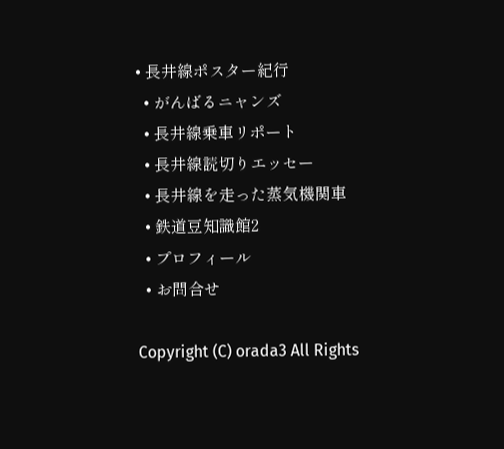• 長井線ポスター紀行
  • がんばるニャンズ
  • 長井線乗車リポート
  • 長井線読切りエッセー
  • 長井線を走った蒸気機関車
  • 鉄道豆知識館2
  • プロフィール
  • お問合せ

Copyright (C) orada3 All Rights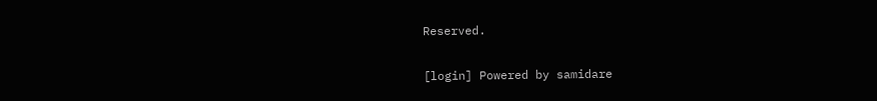Reserved.

[login] Powered by samidare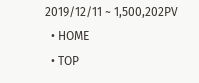2019/12/11 ~ 1,500,202PV
  • HOME
  • TOP